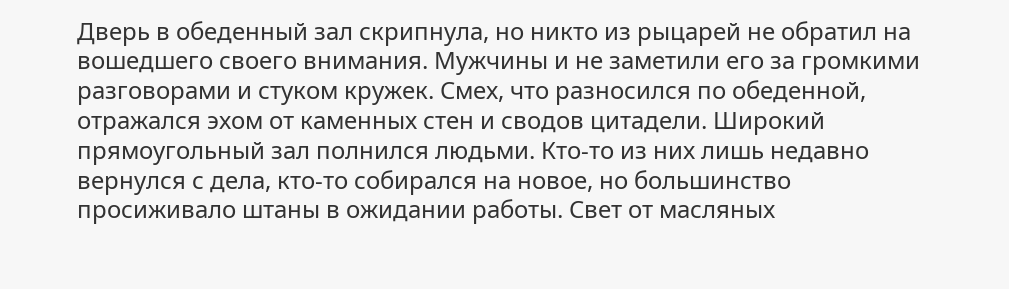Дверь в обеденный зал скрипнула, но никто из рыцарей не обратил на вошедшего своего внимания. Мужчины и не заметили его за громкими разговорами и стуком кружек. Смех, что разносился по обеденной, отражался эхом от каменных стен и сводов цитадели. Широкий прямоугольный зал полнился людьми. Кто-то из них лишь недавно вернулся с дела, кто-то собирался на новое, но большинство просиживало штаны в ожидании работы. Свет от масляных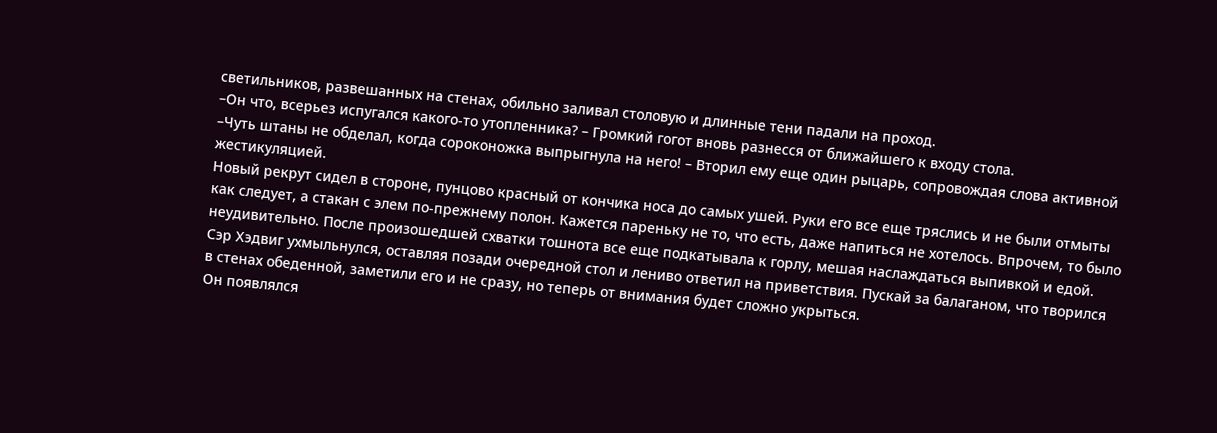светильников, развешанных на стенах, обильно заливал столовую и длинные тени падали на проход.
–Он что, всерьез испугался какого-то утопленника? – Громкий гогот вновь разнесся от ближайшего к входу стола.
–Чуть штаны не обделал, когда сороконожка выпрыгнула на него! – Вторил ему еще один рыцарь, сопровождая слова активной жестикуляцией.
Новый рекрут сидел в стороне, пунцово красный от кончика носа до самых ушей. Руки его все еще тряслись и не были отмыты как следует, а стакан с элем по-прежнему полон. Кажется пареньку не то, что есть, даже напиться не хотелось. Впрочем, то было неудивительно. После произошедшей схватки тошнота все еще подкатывала к горлу, мешая наслаждаться выпивкой и едой.
Сэр Хэдвиг ухмыльнулся, оставляя позади очередной стол и лениво ответил на приветствия. Пускай за балаганом, что творился в стенах обеденной, заметили его и не сразу, но теперь от внимания будет сложно укрыться.
Он появлялся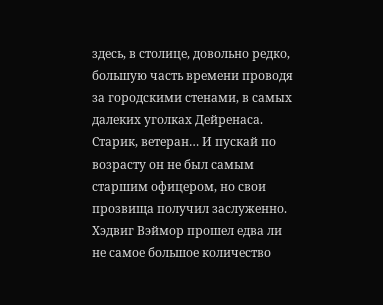здесь, в столице, довольно редко, большую часть времени проводя за городскими стенами, в самых далеких уголках Дейренаса. Старик, ветеран… И пускай по возрасту он не был самым старшим офицером, но свои прозвища получил заслуженно. Хэдвиг Вэймор прошел едва ли не самое большое количество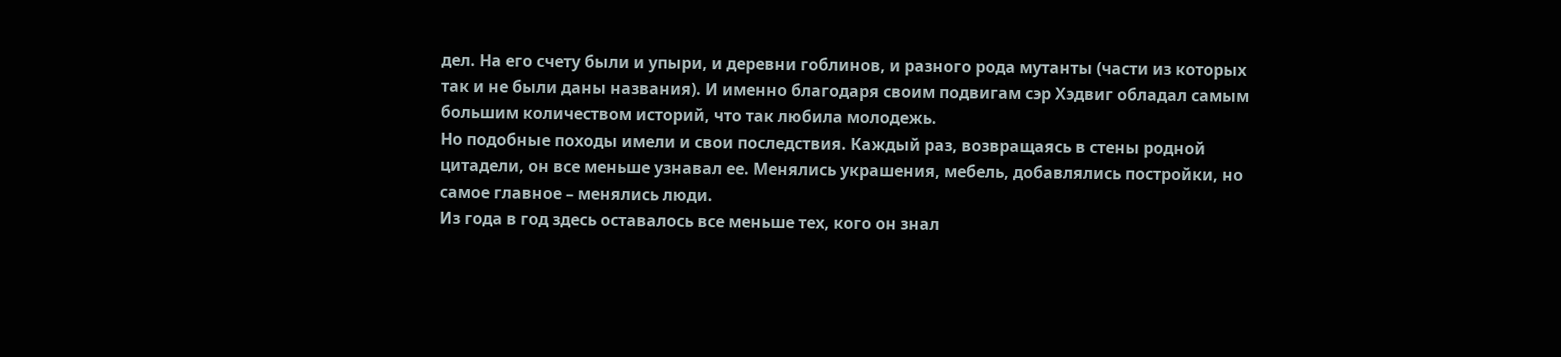дел. На его счету были и упыри, и деревни гоблинов, и разного рода мутанты (части из которых так и не были даны названия). И именно благодаря своим подвигам сэр Хэдвиг обладал самым большим количеством историй, что так любила молодежь.
Но подобные походы имели и свои последствия. Каждый раз, возвращаясь в стены родной цитадели, он все меньше узнавал ее. Менялись украшения, мебель, добавлялись постройки, но самое главное – менялись люди.
Из года в год здесь оставалось все меньше тех, кого он знал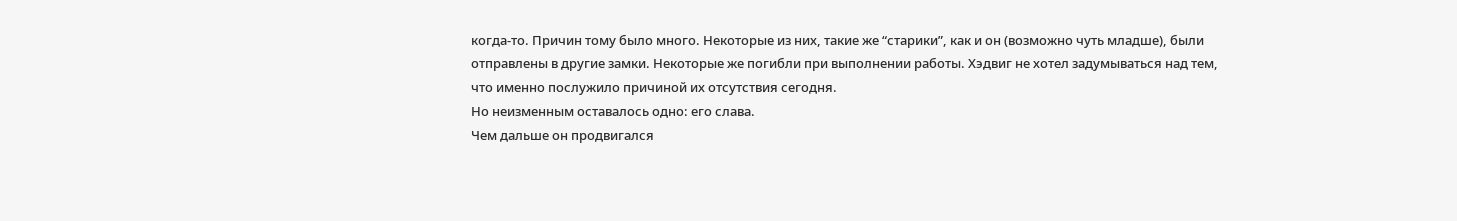когда-то. Причин тому было много. Некоторые из них, такие же “старики”, как и он (возможно чуть младше), были отправлены в другие замки. Некоторые же погибли при выполнении работы. Хэдвиг не хотел задумываться над тем, что именно послужило причиной их отсутствия сегодня.
Но неизменным оставалось одно: его слава.
Чем дальше он продвигался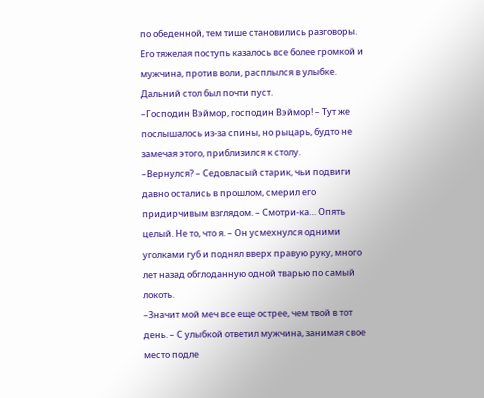по обеденной, тем тише становились разговоры. Его тяжелая поступь казалось все более громкой и мужчина, против воли, расплылся в улыбке. Дальний стол был почти пуст.
–Господин Вэймор, господин Вэймор! – Тут же послышалось из-за спины, но рыцарь, будто не замечая этого, приблизился к столу.
–Вернулся? – Седовласый старик, чьи подвиги давно остались в прошлом, смерил его придирчивым взглядом. – Смотри-ка… Опять целый. Не то, что я. – Он усмехнулся одними уголками губ и поднял вверх правую руку, много лет назад обглоданную одной тварью по самый локоть.
–Значит мой меч все еще острее, чем твой в тот день. – С улыбкой ответил мужчина, занимая свое место подле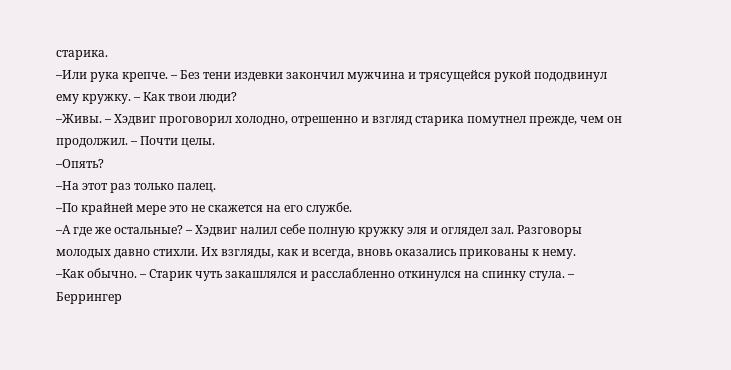старика.
–Или рука крепче. – Без тени издевки закончил мужчина и трясущейся рукой пододвинул ему кружку. – Как твои люди?
–Живы. – Хэдвиг проговорил холодно, отрешенно и взгляд старика помутнел прежде, чем он продолжил. – Почти целы.
–Опять?
–На этот раз только палец.
–По крайней мере это не скажется на его службе.
–А где же остальные? – Хэдвиг налил себе полную кружку эля и оглядел зал. Разговоры молодых давно стихли. Их взгляды, как и всегда, вновь оказались прикованы к нему.
–Как обычно. – Старик чуть закашлялся и расслабленно откинулся на спинку стула. – Беррингер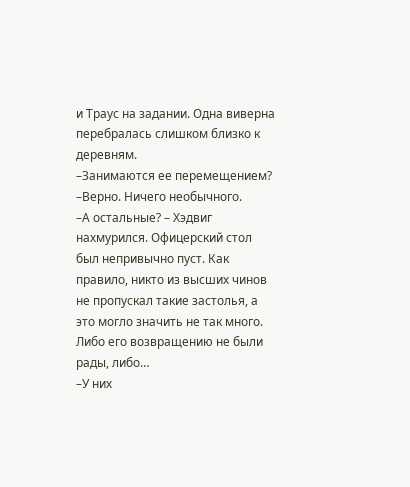и Траус на задании. Одна виверна перебралась слишком близко к деревням.
–Занимаются ее перемещением?
–Верно. Ничего необычного.
–А остальные? – Хэдвиг нахмурился. Офицерский стол был непривычно пуст. Как правило, никто из высших чинов не пропускал такие застолья, а это могло значить не так много. Либо его возвращению не были рады, либо…
–У них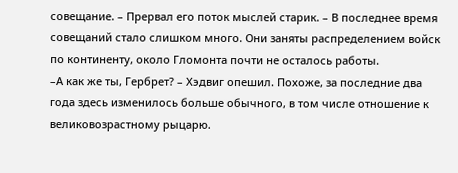совещание. – Прервал его поток мыслей старик. – В последнее время совещаний стало слишком много. Они заняты распределением войск по континенту, около Гломонта почти не осталось работы.
–А как же ты, Гербрет? – Хэдвиг опешил. Похоже, за последние два года здесь изменилось больше обычного, в том числе отношение к великовозрастному рыцарю.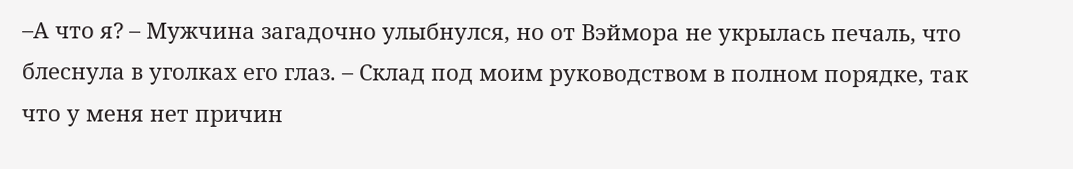–А что я? – Мужчина загадочно улыбнулся, но от Вэймора не укрылась печаль, что блеснула в уголках его глаз. – Склад под моим руководством в полном порядке, так что у меня нет причин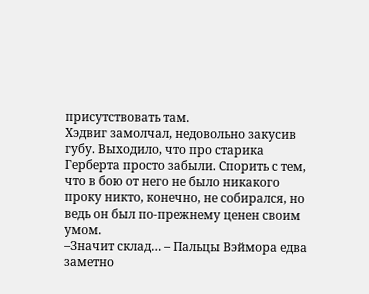присутствовать там.
Хэдвиг замолчал, недовольно закусив губу. Выходило, что про старика Герберта просто забыли. Спорить с тем, что в бою от него не было никакого проку никто, конечно, не собирался, но ведь он был по-прежнему ценен своим умом.
–Значит склад… – Пальцы Вэймора едва заметно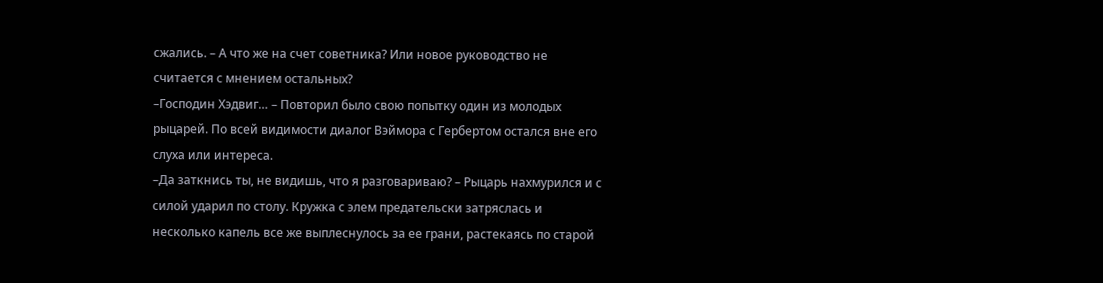сжались. – А что же на счет советника? Или новое руководство не считается с мнением остальных?
–Господин Хэдвиг… – Повторил было свою попытку один из молодых рыцарей. По всей видимости диалог Вэймора с Гербертом остался вне его слуха или интереса.
–Да заткнись ты, не видишь, что я разговариваю? – Рыцарь нахмурился и с силой ударил по столу. Кружка с элем предательски затряслась и несколько капель все же выплеснулось за ее грани, растекаясь по старой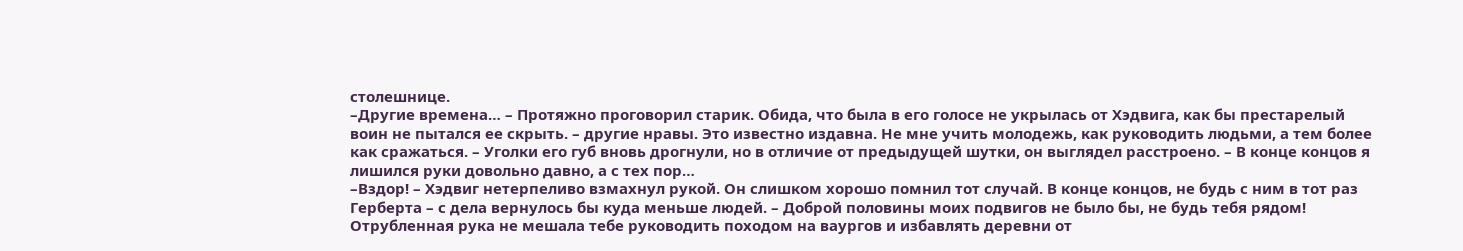столешнице.
–Другие времена… – Протяжно проговорил старик. Обида, что была в его голосе не укрылась от Хэдвига, как бы престарелый воин не пытался ее скрыть. – другие нравы. Это известно издавна. Не мне учить молодежь, как руководить людьми, а тем более как сражаться. – Уголки его губ вновь дрогнули, но в отличие от предыдущей шутки, он выглядел расстроено. – В конце концов я лишился руки довольно давно, а с тех пор…
–Вздор! – Хэдвиг нетерпеливо взмахнул рукой. Он слишком хорошо помнил тот случай. В конце концов, не будь с ним в тот раз Герберта – с дела вернулось бы куда меньше людей. – Доброй половины моих подвигов не было бы, не будь тебя рядом! Отрубленная рука не мешала тебе руководить походом на ваургов и избавлять деревни от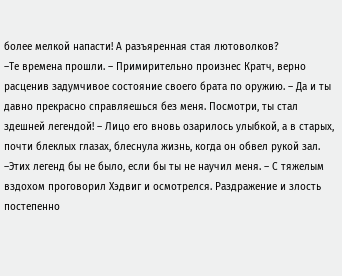более мелкой напасти! А разъяренная стая лютоволков?
–Те времена прошли. – Примирительно произнес Кратч, верно расценив задумчивое состояние своего брата по оружию. – Да и ты давно прекрасно справляешься без меня. Посмотри, ты стал здешней легендой! – Лицо его вновь озарилось улыбкой, а в старых, почти блеклых глазах, блеснула жизнь, когда он обвел рукой зал.
–Этих легенд бы не было, если бы ты не научил меня. – С тяжелым вздохом проговорил Хэдвиг и осмотрелся. Раздражение и злость постепенно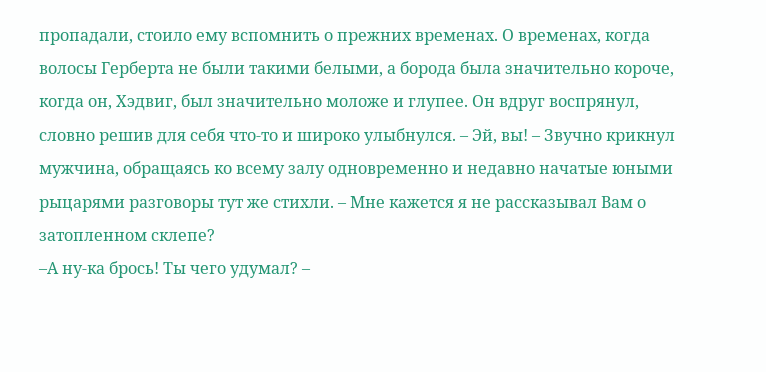пропадали, стоило ему вспомнить о прежних временах. О временах, когда волосы Герберта не были такими белыми, а борода была значительно короче, когда он, Хэдвиг, был значительно моложе и глупее. Он вдруг воспрянул, словно решив для себя что-то и широко улыбнулся. – Эй, вы! – Звучно крикнул мужчина, обращаясь ко всему залу одновременно и недавно начатые юными рыцарями разговоры тут же стихли. – Мне кажется я не рассказывал Вам о затопленном склепе?
–А ну-ка брось! Ты чего удумал? –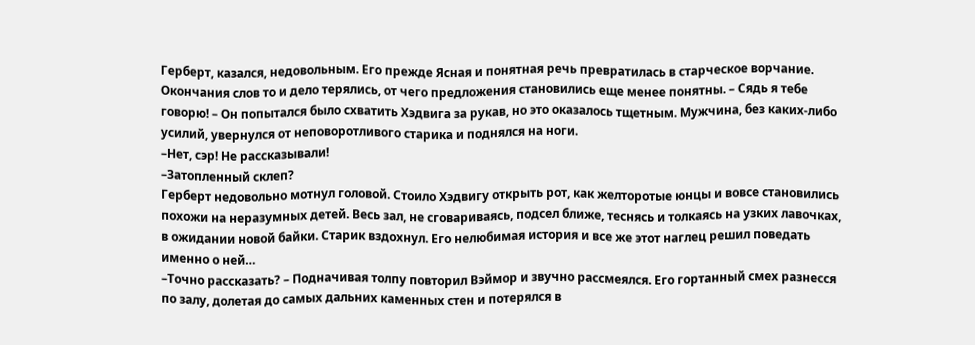Герберт, казался, недовольным. Его прежде Ясная и понятная речь превратилась в старческое ворчание. Окончания слов то и дело терялись, от чего предложения становились еще менее понятны. – Сядь я тебе говорю! – Он попытался было схватить Хэдвига за рукав, но это оказалось тщетным. Мужчина, без каких-либо усилий, увернулся от неповоротливого старика и поднялся на ноги.
–Нет, сэр! Не рассказывали!
–Затопленный склеп?
Герберт недовольно мотнул головой. Стоило Хэдвигу открыть рот, как желторотые юнцы и вовсе становились похожи на неразумных детей. Весь зал, не сговариваясь, подсел ближе, теснясь и толкаясь на узких лавочках, в ожидании новой байки. Старик вздохнул. Его нелюбимая история и все же этот наглец решил поведать именно о ней…
–Точно рассказать? – Подначивая толпу повторил Вэймор и звучно рассмеялся. Его гортанный смех разнесся по залу, долетая до самых дальних каменных стен и потерялся в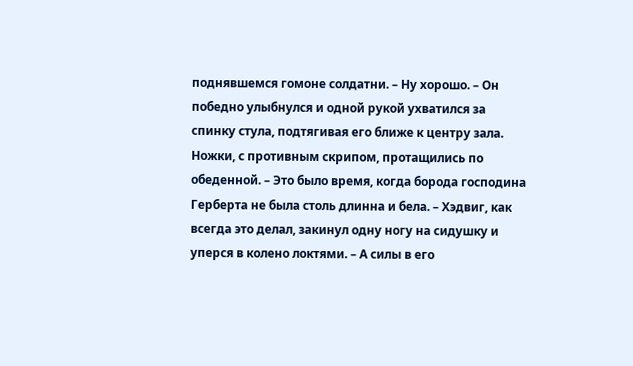поднявшемся гомоне солдатни. – Ну хорошо. – Он победно улыбнулся и одной рукой ухватился за спинку стула, подтягивая его ближе к центру зала. Ножки, с противным скрипом, протащились по обеденной. – Это было время, когда борода господина Герберта не была столь длинна и бела. – Хэдвиг, как всегда это делал, закинул одну ногу на сидушку и уперся в колено локтями. – А силы в его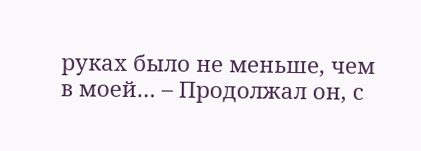руках было не меньше, чем в моей… – Продолжал он, с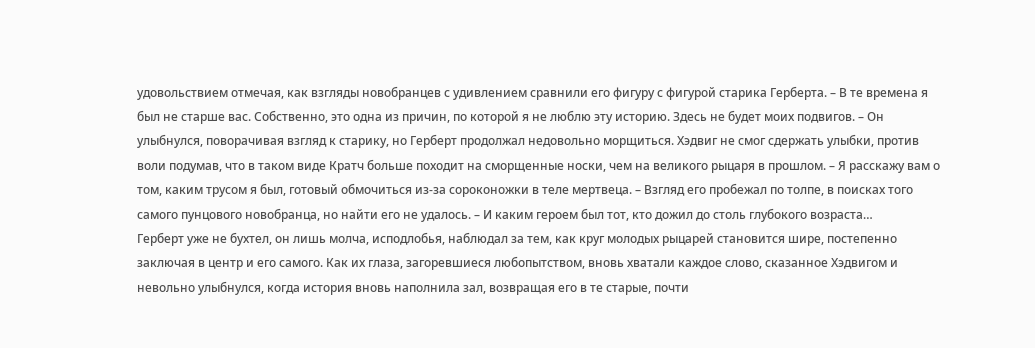удовольствием отмечая, как взгляды новобранцев с удивлением сравнили его фигуру с фигурой старика Герберта. – В те времена я был не старше вас. Собственно, это одна из причин, по которой я не люблю эту историю. Здесь не будет моих подвигов. – Он улыбнулся, поворачивая взгляд к старику, но Герберт продолжал недовольно морщиться. Хэдвиг не смог сдержать улыбки, против воли подумав, что в таком виде Кратч больше походит на сморщенные носки, чем на великого рыцаря в прошлом. – Я расскажу вам о том, каким трусом я был, готовый обмочиться из-за сороконожки в теле мертвеца. – Взгляд его пробежал по толпе, в поисках того самого пунцового новобранца, но найти его не удалось. – И каким героем был тот, кто дожил до столь глубокого возраста…
Герберт уже не бухтел, он лишь молча, исподлобья, наблюдал за тем, как круг молодых рыцарей становится шире, постепенно заключая в центр и его самого. Как их глаза, загоревшиеся любопытством, вновь хватали каждое слово, сказанное Хэдвигом и невольно улыбнулся, когда история вновь наполнила зал, возвращая его в те старые, почти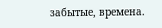забытые, времена.